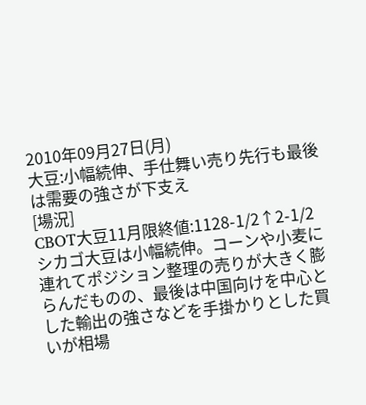2010年09月27日(月)
大豆:小幅続伸、手仕舞い売り先行も最後は需要の強さが下支え
[場況]
CBOT大豆11月限終値:1128-1/2↑2-1/2
シカゴ大豆は小幅続伸。コーンや小麦に連れてポジション整理の売りが大きく膨らんだものの、最後は中国向けを中心とした輸出の強さなどを手掛かりとした買いが相場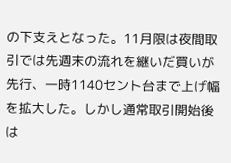の下支えとなった。11月限は夜間取引では先週末の流れを継いだ買いが先行、一時1140セント台まで上げ幅を拡大した。しかし通常取引開始後は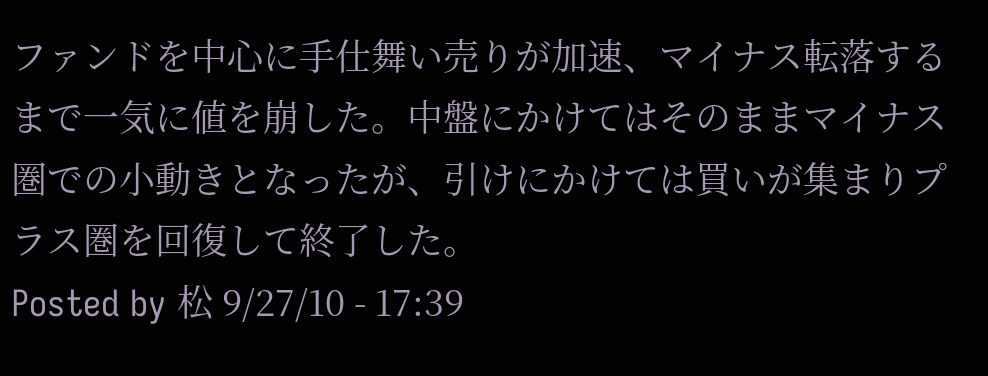ファンドを中心に手仕舞い売りが加速、マイナス転落するまで一気に値を崩した。中盤にかけてはそのままマイナス圏での小動きとなったが、引けにかけては買いが集まりプラス圏を回復して終了した。
Posted by 松 9/27/10 - 17:39